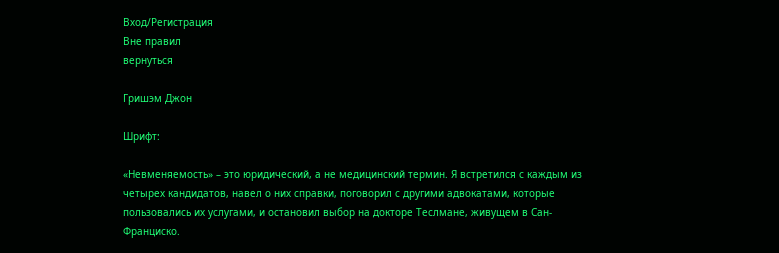Вход/Регистрация
Вне правил
вернуться

Гришэм Джон

Шрифт:

«Невменяемость» – это юридический, а не медицинский термин. Я встретился с каждым из четырех кандидатов, навел о них справки, поговорил с другими адвокатами, которые пользовались их услугами, и остановил выбор на докторе Теслмане, живущем в Сан-Франциско.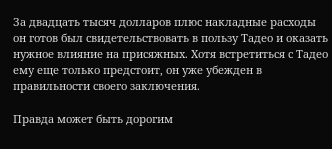За двадцать тысяч долларов плюс накладные расходы он готов был свидетельствовать в пользу Тадео и оказать нужное влияние на присяжных. Хотя встретиться с Тадео ему еще только предстоит, он уже убежден в правильности своего заключения.

Правда может быть дорогим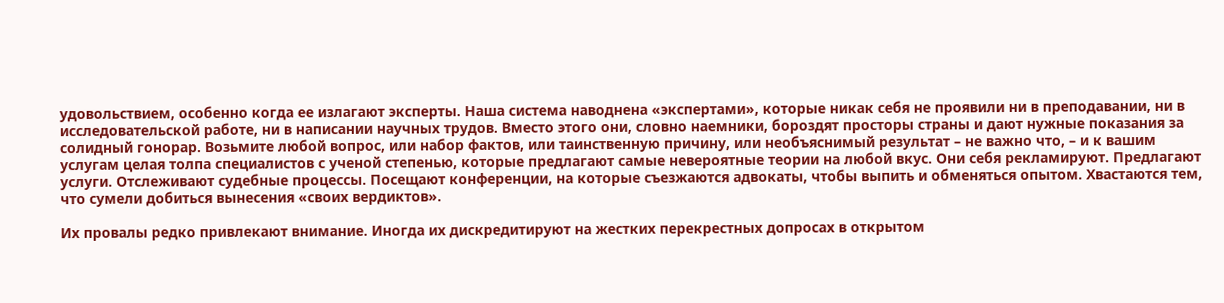удовольствием, особенно когда ее излагают эксперты. Наша система наводнена «экспертами», которые никак себя не проявили ни в преподавании, ни в исследовательской работе, ни в написании научных трудов. Вместо этого они, словно наемники, бороздят просторы страны и дают нужные показания за солидный гонорар. Возьмите любой вопрос, или набор фактов, или таинственную причину, или необъяснимый результат – не важно что, – и к вашим услугам целая толпа специалистов с ученой степенью, которые предлагают самые невероятные теории на любой вкус. Они себя рекламируют. Предлагают услуги. Отслеживают судебные процессы. Посещают конференции, на которые съезжаются адвокаты, чтобы выпить и обменяться опытом. Хвастаются тем, что сумели добиться вынесения «своих вердиктов».

Их провалы редко привлекают внимание. Иногда их дискредитируют на жестких перекрестных допросах в открытом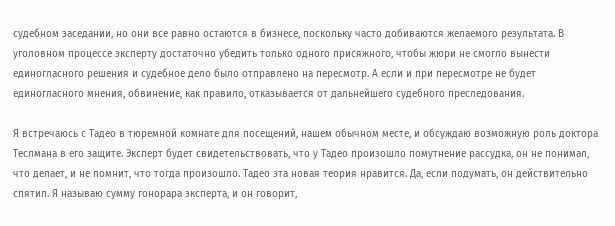судебном заседании, но они все равно остаются в бизнесе, поскольку часто добиваются желаемого результата. В уголовном процессе эксперту достаточно убедить только одного присяжного, чтобы жюри не смогло вынести единогласного решения и судебное дело было отправлено на пересмотр. А если и при пересмотре не будет единогласного мнения, обвинение, как правило, отказывается от дальнейшего судебного преследования.

Я встречаюсь с Тадео в тюремной комнате для посещений, нашем обычном месте, и обсуждаю возможную роль доктора Теслмана в его защите. Эксперт будет свидетельствовать, что у Тадео произошло помутнение рассудка, он не понимал, что делает, и не помнит, что тогда произошло. Тадео эта новая теория нравится. Да, если подумать, он действительно спятил. Я называю сумму гонорара эксперта, и он говорит,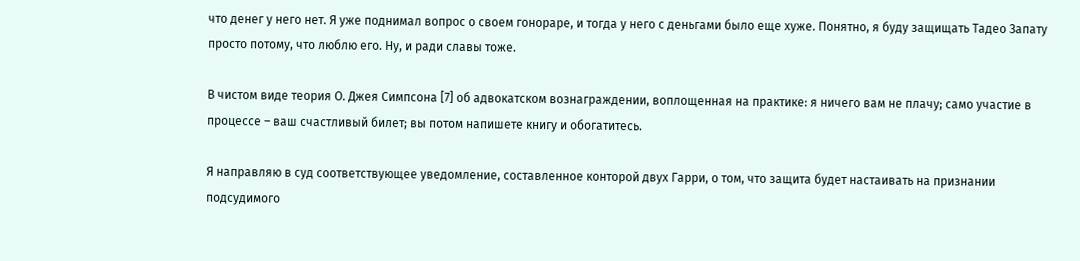что денег у него нет. Я уже поднимал вопрос о своем гонораре, и тогда у него с деньгами было еще хуже. Понятно, я буду защищать Тадео Запату просто потому, что люблю его. Ну, и ради славы тоже.

В чистом виде теория О. Джея Симпсона [7] об адвокатском вознаграждении, воплощенная на практике: я ничего вам не плачу; само участие в процессе – ваш счастливый билет; вы потом напишете книгу и обогатитесь.

Я направляю в суд соответствующее уведомление, составленное конторой двух Гарри, о том, что защита будет настаивать на признании подсудимого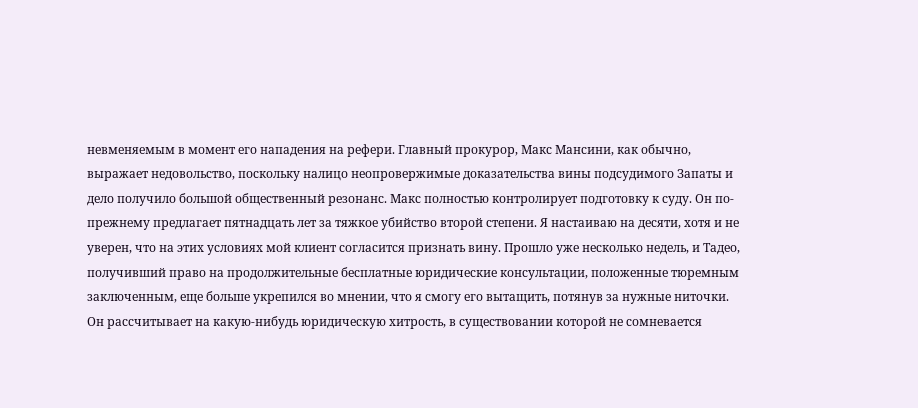невменяемым в момент его нападения на рефери. Главный прокурор, Макс Мансини, как обычно, выражает недовольство, поскольку налицо неопровержимые доказательства вины подсудимого Запаты и дело получило большой общественный резонанс. Макс полностью контролирует подготовку к суду. Он по-прежнему предлагает пятнадцать лет за тяжкое убийство второй степени. Я настаиваю на десяти, хотя и не уверен, что на этих условиях мой клиент согласится признать вину. Прошло уже несколько недель, и Тадео, получивший право на продолжительные бесплатные юридические консультации, положенные тюремным заключенным, еще больше укрепился во мнении, что я смогу его вытащить, потянув за нужные ниточки. Он рассчитывает на какую-нибудь юридическую хитрость, в существовании которой не сомневается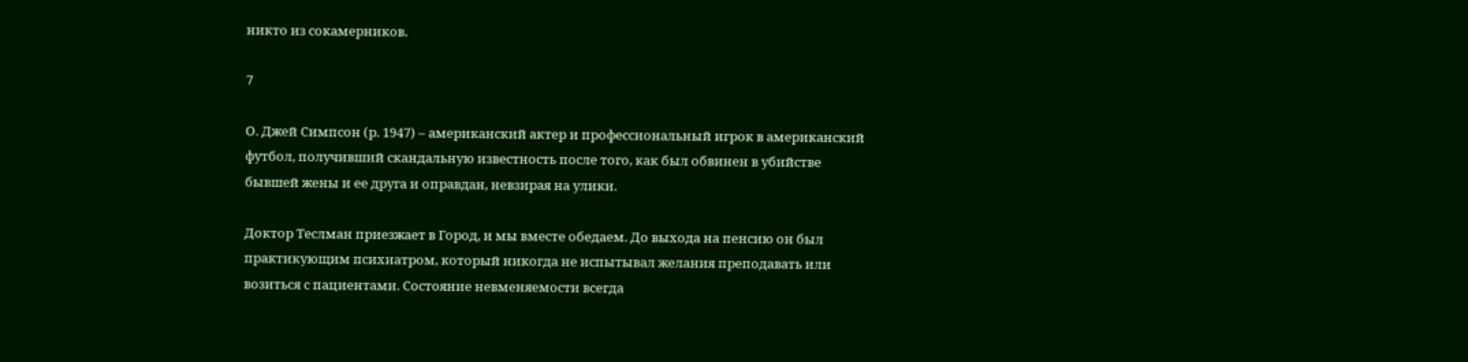никто из сокамерников.

7

О. Джей Симпсон (р. 1947) – американский актер и профессиональный игрок в американский футбол, получивший скандальную известность после того, как был обвинен в убийстве бывшей жены и ее друга и оправдан, невзирая на улики.

Доктор Теслман приезжает в Город, и мы вместе обедаем. До выхода на пенсию он был практикующим психиатром, который никогда не испытывал желания преподавать или возиться с пациентами. Состояние невменяемости всегда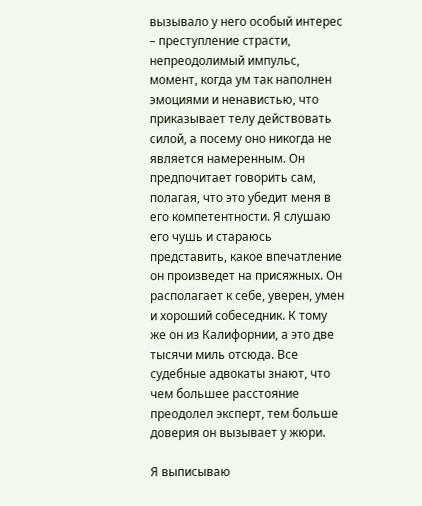вызывало у него особый интерес – преступление страсти, непреодолимый импульс, момент, когда ум так наполнен эмоциями и ненавистью, что приказывает телу действовать силой, а посему оно никогда не является намеренным. Он предпочитает говорить сам, полагая, что это убедит меня в его компетентности. Я слушаю его чушь и стараюсь представить, какое впечатление он произведет на присяжных. Он располагает к себе, уверен, умен и хороший собеседник. К тому же он из Калифорнии, а это две тысячи миль отсюда. Все судебные адвокаты знают, что чем большее расстояние преодолел эксперт, тем больше доверия он вызывает у жюри.

Я выписываю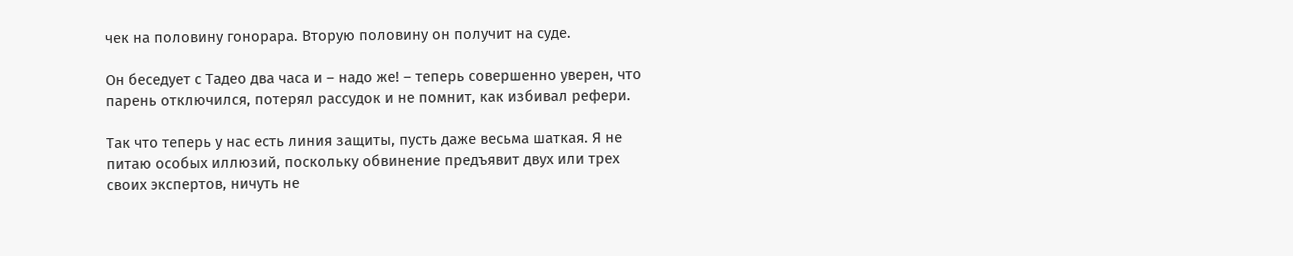чек на половину гонорара. Вторую половину он получит на суде.

Он беседует с Тадео два часа и – надо же! – теперь совершенно уверен, что парень отключился, потерял рассудок и не помнит, как избивал рефери.

Так что теперь у нас есть линия защиты, пусть даже весьма шаткая. Я не питаю особых иллюзий, поскольку обвинение предъявит двух или трех своих экспертов, ничуть не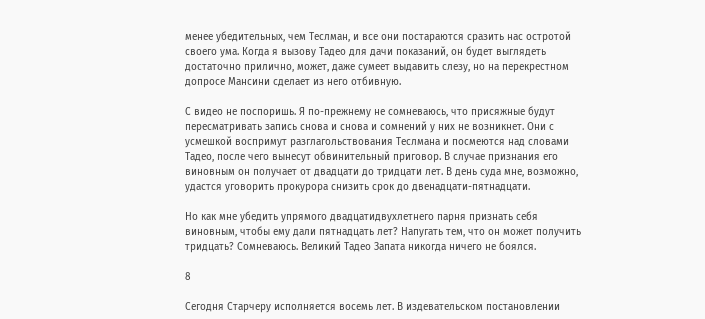менее убедительных, чем Теслман, и все они постараются сразить нас остротой своего ума. Когда я вызову Тадео для дачи показаний, он будет выглядеть достаточно прилично, может, даже сумеет выдавить слезу, но на перекрестном допросе Мансини сделает из него отбивную.

С видео не поспоришь. Я по-прежнему не сомневаюсь, что присяжные будут пересматривать запись снова и снова и сомнений у них не возникнет. Они с усмешкой воспримут разглагольствования Теслмана и посмеются над словами Тадео, после чего вынесут обвинительный приговор. В случае признания его виновным он получает от двадцати до тридцати лет. В день суда мне, возможно, удастся уговорить прокурора снизить срок до двенадцати-пятнадцати.

Но как мне убедить упрямого двадцатидвухлетнего парня признать себя виновным, чтобы ему дали пятнадцать лет? Напугать тем, что он может получить тридцать? Сомневаюсь. Великий Тадео Запата никогда ничего не боялся.

8

Сегодня Старчеру исполняется восемь лет. В издевательском постановлении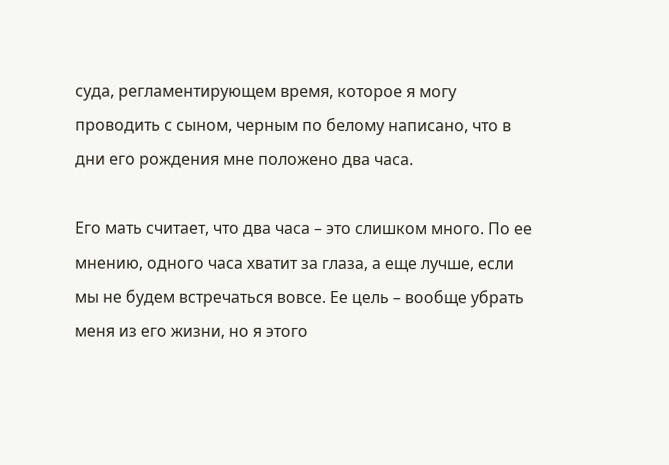суда, регламентирующем время, которое я могу проводить с сыном, черным по белому написано, что в дни его рождения мне положено два часа.

Его мать считает, что два часа – это слишком много. По ее мнению, одного часа хватит за глаза, а еще лучше, если мы не будем встречаться вовсе. Ее цель – вообще убрать меня из его жизни, но я этого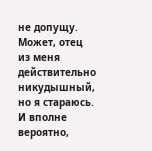не допущу. Может, отец из меня действительно никудышный, но я стараюсь. И вполне вероятно,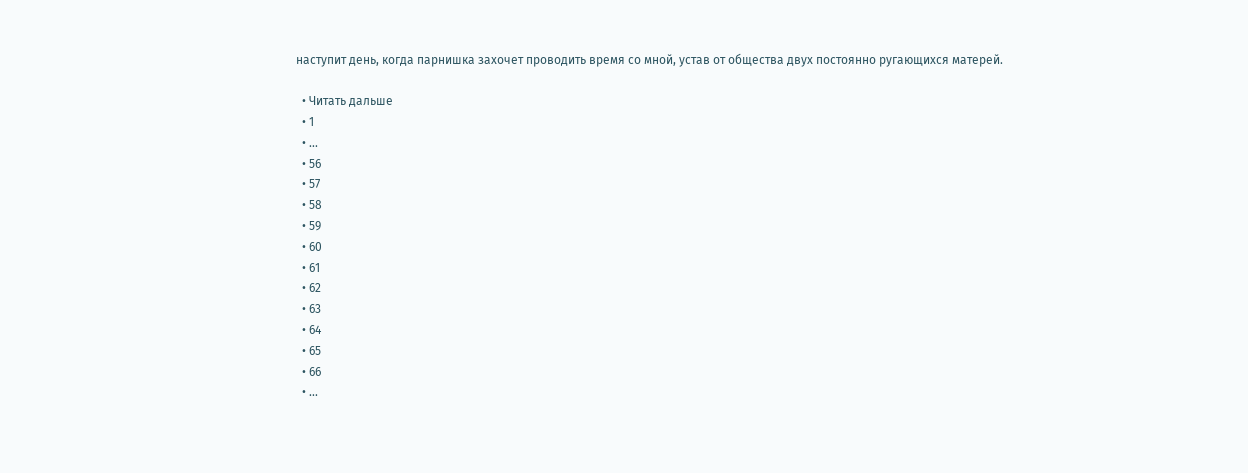наступит день, когда парнишка захочет проводить время со мной, устав от общества двух постоянно ругающихся матерей.

  • Читать дальше
  • 1
  • ...
  • 56
  • 57
  • 58
  • 59
  • 60
  • 61
  • 62
  • 63
  • 64
  • 65
  • 66
  • ...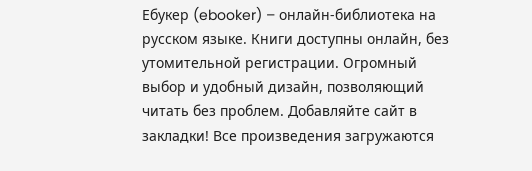Ебукер (ebooker) – онлайн-библиотека на русском языке. Книги доступны онлайн, без утомительной регистрации. Огромный выбор и удобный дизайн, позволяющий читать без проблем. Добавляйте сайт в закладки! Все произведения загружаются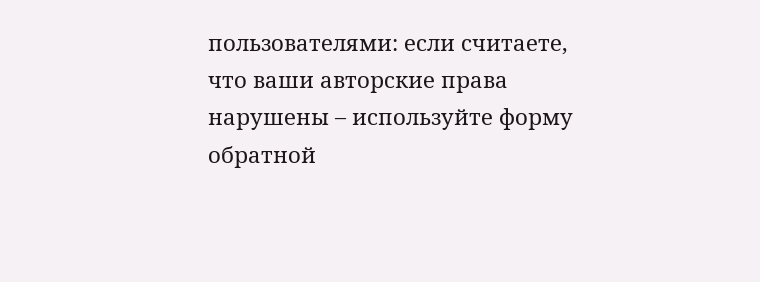пользователями: если считаете, что ваши авторские права нарушены – используйте форму обратной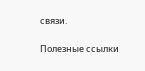связи.

Полезные ссылки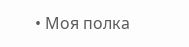• Моя полка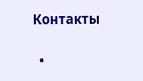Контакты

  •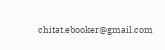chitat.ebooker@gmail.com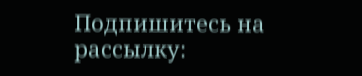Подпишитесь на рассылку: